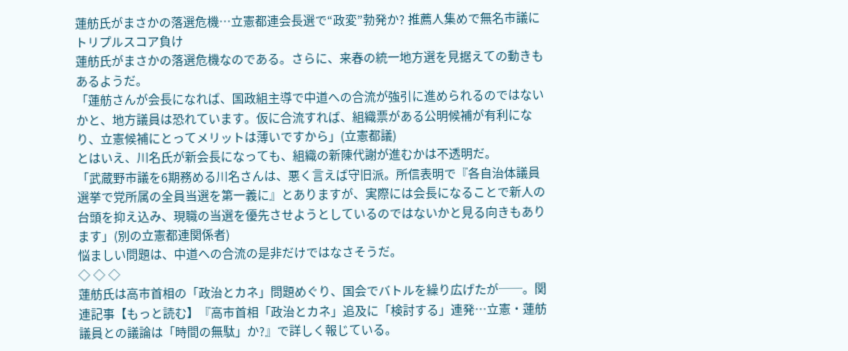蓮舫氏がまさかの落選危機…立憲都連会長選で“政変”勃発か? 推薦人集めで無名市議にトリプルスコア負け
蓮舫氏がまさかの落選危機なのである。さらに、来春の統一地方選を見据えての動きもあるようだ。
「蓮舫さんが会長になれば、国政組主導で中道への合流が強引に進められるのではないかと、地方議員は恐れています。仮に合流すれば、組織票がある公明候補が有利になり、立憲候補にとってメリットは薄いですから」(立憲都議)
とはいえ、川名氏が新会長になっても、組織の新陳代謝が進むかは不透明だ。
「武蔵野市議を6期務める川名さんは、悪く言えば守旧派。所信表明で『各自治体議員選挙で党所属の全員当選を第一義に』とありますが、実際には会長になることで新人の台頭を抑え込み、現職の当選を優先させようとしているのではないかと見る向きもあります」(別の立憲都連関係者)
悩ましい問題は、中道への合流の是非だけではなさそうだ。
◇ ◇ ◇
蓮舫氏は高市首相の「政治とカネ」問題めぐり、国会でバトルを繰り広げたが──。関連記事【もっと読む】『高市首相「政治とカネ」追及に「検討する」連発…立憲・蓮舫議員との議論は「時間の無駄」か?』で詳しく報じている。